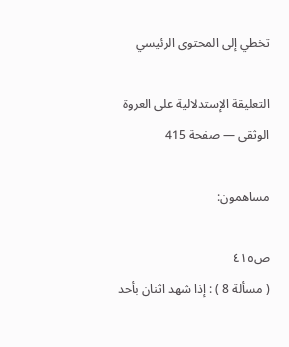تخطي إلى المحتوى الرئيسي

التعليقة الإستدلالية على العروة الوثقى — صفحة 415

مساهمون:

ص٤١٥
( مسألة 8 ) : إذا شهد اثنان بأحد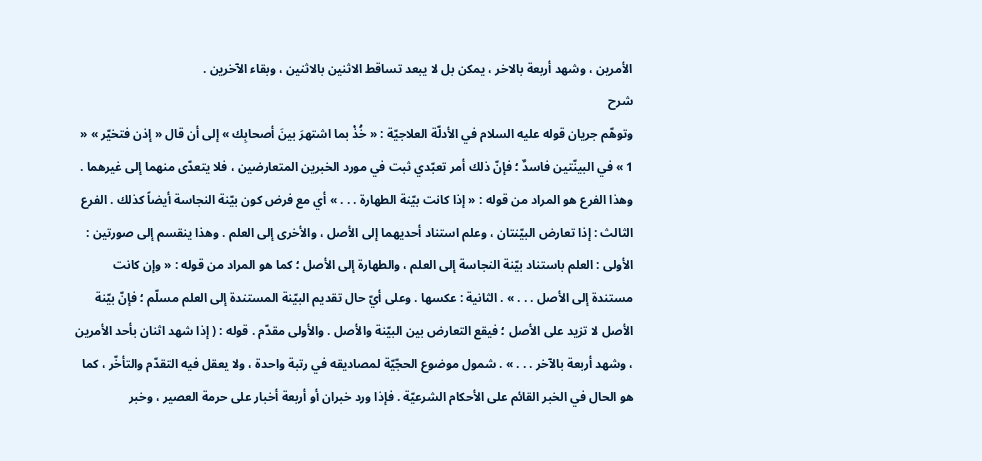الأمرين ، وشهد أربعة بالاخر ، يمكن بل لا يبعد تساقط الاثنين بالاثنين ، وبقاء الآخرين .
شرح
وتوهّم جريان قوله عليه السلام في الأدلّة العلاجيّة : « خُذْ بما اشتهرَ بينَ أصحابِك » إلى أن قال « إذن فتخيّر » « 1 » في البينّتين فاسدٌ ؛ فإنّ ذلك أمر تعبّدي ثبت في مورد الخبرين المتعارضين ، فلا يتعدّى منهما إلى غيرهما . وهذا الفرع هو المراد من قوله : « إذا كانت بيّنة الطهارة . . . » أي مع فرض كون بيّنة النجاسة أيضاً كذلك . الفرع الثالث : إذا تعارض البيّنتان ، وعلم استناد أحديهما إلى الأصل ، والأخرى إلى العلم . وهذا ينقسم إلى صورتين : الأولى : العلم باستناد بيّنة النجاسة إلى العلم ، والطهارة إلى الأصل ؛ كما هو المراد من قوله : « وإن كانت مستندة إلى الأصل . . . » . الثانية : عكسها . وعلى أيّ حال تقديم البيّنة المستندة إلى العلم مسلّم ؛ فإنّ بيّنة الأصل لا تزيد على الأصل ؛ فيقع التعارض بين البيّنة والأصل . والأولى مقدّم . قوله : ( إذا شهد اثنان بأحد الأمرين ، وشهد أربعة بالآخر . . . » . شمول موضوع الحجّيّة لمصاديقه في رتبة واحدة ، ولا يعقل فيه التقدّم والتأخّر ، كما هو الحال في الخبر القائم على الأحكام الشرعيّة . فإذا ورد خبران أو أربعة أخبار على حرمة العصير ، وخبر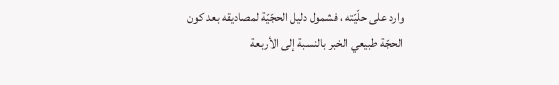وارد على حلّيّته ، فشمول دليل الحجّيّة لمصاديقه بعد كون الحجّة طبيعي الخبر بالنسبة إلى الأربعة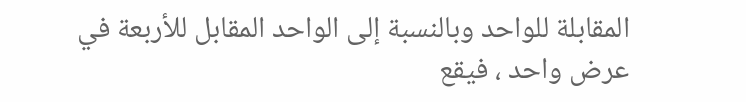المقابلة للواحد وبالنسبة إلى الواحد المقابل للأربعة في عرض واحد ، فيقع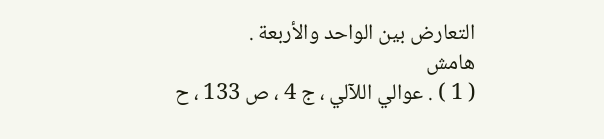التعارض بين الواحد والأربعة .
هامش
( 1 ) . عوالي اللآلي ، ج 4 ، ص 133 ، ح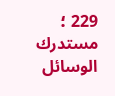229 ؛ مستدرك الوسائل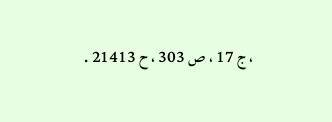، ج 17 ، ص 303 ، ح 21413 .